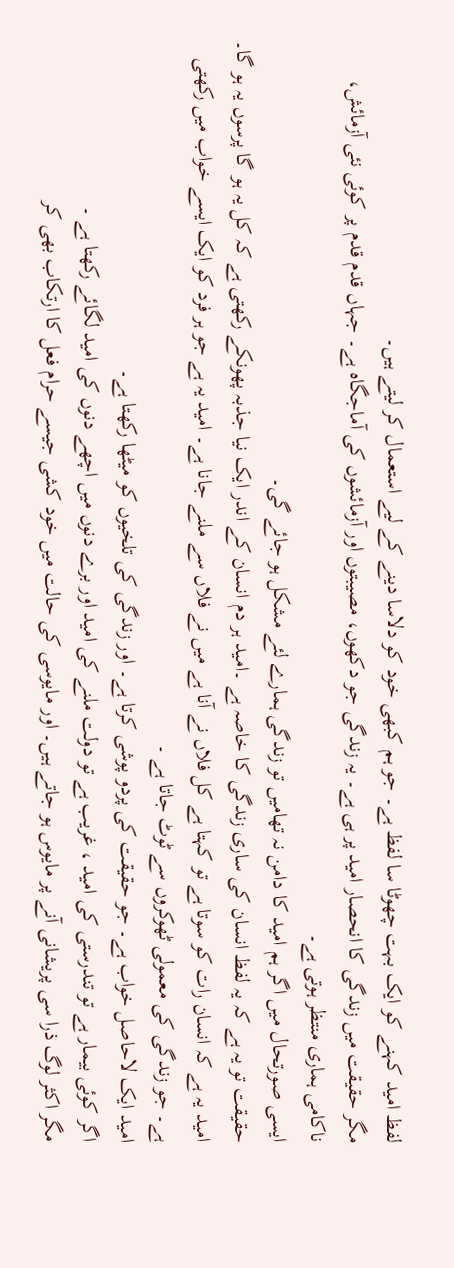لفظ امید کہنے کو ایک بہت چھوٹا سا لفظ ہے۔ جو ہم کبھی خود کو دلاسا دینے کے لیے استعمال کر لیتے ہیں۔
مگر حقیقت میں زندگی کا انحصار امید پر ہی ہے۔ یہ زندگی جو دکھوں، مصیبتوں اور آزمائشوں کی آماجگاہ ہے۔ جہاں قدم قدم پر کوئی نئی آزمائش، ناکامی ہماری منتظر ہوتی ہے۔
ایسی صورتحال میں اگر ہم امید کا دامن نہ تھامیں تو زندگی ہمارے لئے مشکل ہو جائے گی۔
حقیقت تو یہ ہے کہ یہ لفظ انسان کی ساری زندگی کا خاصہ ہے ۔امید ہر دم انسان کے اندر ایک نیا جذبہ پھونکے رکھتی ہے کہ کل یہ ہو گا پرسوں یہ ہو گا۔ امید یہ ہے کہ انسان رات کو سوتا ہے تو کہتا ہے کل فلاں نے آنا ہے میں نے فلاں سے ملنے جانا ہے۔ امید یہ ہے جو ہر فرد کو ایک ایسے خواب میں رکھتی ہے۔ جو زندگی کی معمولی ٹھوکروں سے ٹوٹ جاتا ہے ۔
امید ایک لاحاصل خواب ہے۔ جو حقیقت کی پردو پوشی کرتا ہے۔ اور زندگی کی تلخیوں کو میٹھا رکھتا ہے۔
اگر کوئی بیمار ہے تو تندرستی کی امید ، غریب ہے تو دولت ملنے کی امید اور برے دنوں میں اچھے دنوں کی امید لگائے رکھتا ہے ۔
مگر اکثر لوگ ذرا سی پریشانی آنے پر مایوس ہو جاتے ہیں۔ اور مایوسی کی حالت میں خود کشی جیسے حرام فعل کا ارتکاب بھی کر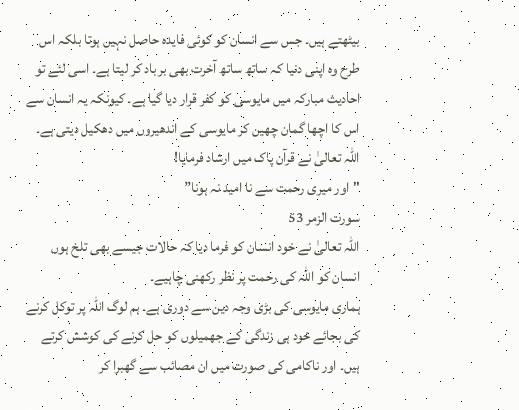بیٹھتے ہیں۔ جس سے انسان کو کوئی فایدہ حاصل نہیں ہوتا بلکہ اس طرح وہ اپنی دنیا کہ ساتھ ساتھ آخرت بھی برباد کر لیتا ہے۔ اسی لئے تو احادیث مبارکہ میں مایوسی کو کفر قرار دیا گیا ہے۔ کیونکہ یہ انسان سے اس کا اچھا گمان چھین کر مایوسی کے اندھیروں میں دھکیل دیتی ہے۔
اللہ تعالیٰ نے قرآن پاک میں ارشاد فرمایا!
"اور میری رحمت سے نا امید نہ ہونا”
سورت الزمر 53
اللہ تعالیٰ نے خود انسان کو فرما دیا کہ حالات جیسے بھی تلخ ہوں انسان کو اللہ کی رحمت پر نظر رکھنی چاہیے۔
ہماری مایوسی کی بڑی وجہ دین سے دوری ہے۔ ہم لوگ اللہ پر توکل کرنے کی بجائے خود ہی زندگی کے جھمیلوں کو حل کرنے کی کوشش کرتے ہیں۔ اور ناکامی کی صورت میں ان مصائب سے گھبرا کر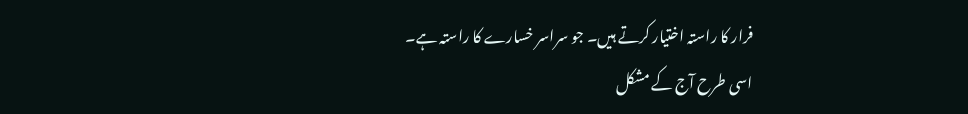فرار کا راستہ اختیار کرتے ہیں۔ جو سراسر خسارے کا راستہ ہے۔
اسی طرح آج کے مشکل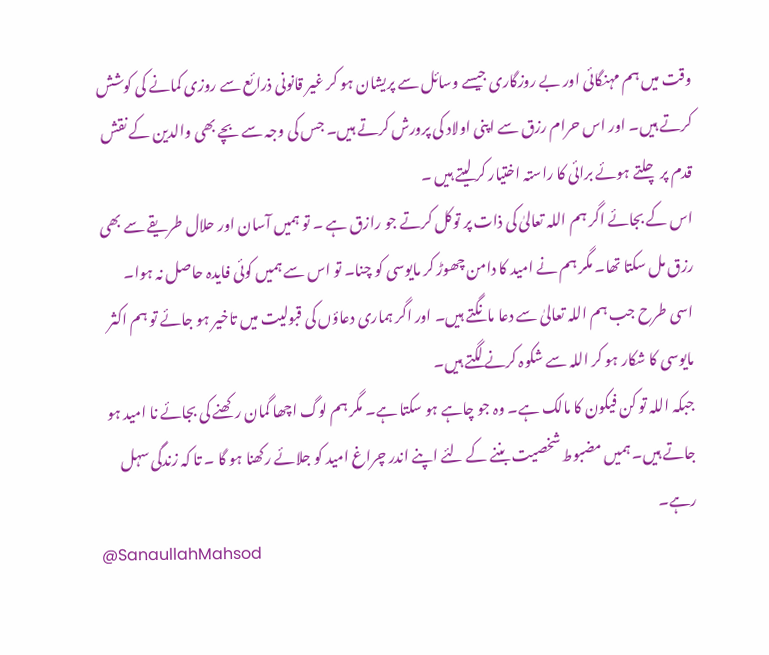وقت میں ہم مہنگائی اور بے روزگاری جیسے وسائل سے پریشان ہو کر غیر قانونی ذرائع سے روزی کمانے کی کوشش کرتے ہیں۔ اور اس حرام رزق سے اپنی اولاد کی پرورش کرتے ہیں۔ جس کی وجہ سے بچے بھی والدین کے نقش قدم پر چلتے ہوئے برائی کا راستہ اختیار کر لیتے ہیں ۔
اس کے بجائے اگر ہم اللہ تعالیٰ کی ذات پر توکل کرتے جو رازق ہے ۔ تو ہمیں آسان اور حلال طریقے سے بھی رزق مل سکتا تھا۔ مگر ہم نے امید کا دامن چھوڑ کر مایوسی کو چنا۔ تو اس سے ہمیں کوئی فایدہ حاصل نہ ہوا۔
اسی طرح جب ہم اللہ تعالیٰ سے دعا مانگتے ہیں۔ اور اگر ہماری دعاؤں کی قبولیت میں تاخیر ہو جائے تو ہم اکثر مایوسی کا شکار ہو کر اللہ سے شکوہ کرنے لگتے ہیں۔
جبکہ اللہ تو کن فیکون کا مالک ہے۔ وہ جو چاہے ہو سکتا ہے۔ مگر ہم لوگ اچھا گمان رکھنے کی بجائے نا امید ہو جاتے ہیں۔ ہمیں مضبوط شخصیت بننے کے لئے اپنے اندر چراغ امید کو جلائے رکھنا ہو گا ۔ تا کہ زندگی سہل رہے۔
@SanaullahMahsod